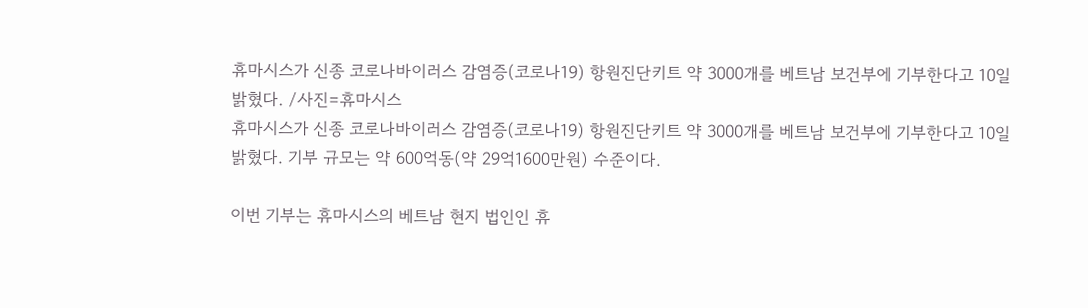휴마시스가 신종 코로나바이러스 감염증(코로나19) 항원진단키트 약 3000개를 베트남 보건부에 기부한다고 10일 밝혔다. /사진=휴마시스
휴마시스가 신종 코로나바이러스 감염증(코로나19) 항원진단키트 약 3000개를 베트남 보건부에 기부한다고 10일 밝혔다. 기부 규모는 약 600억동(약 29억1600만원) 수준이다.

이번 기부는 휴마시스의 베트남 현지 법인인 휴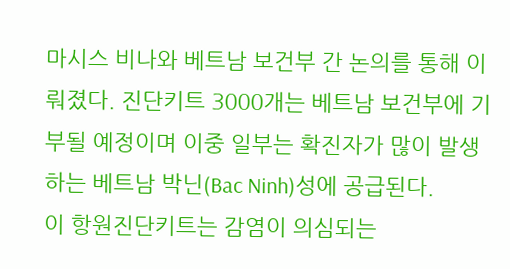마시스 비나와 베트남 보건부 간 논의를 통해 이뤄졌다. 진단키트 3000개는 베트남 보건부에 기부될 예정이며 이중 일부는 확진자가 많이 발생하는 베트남 박닌(Bac Ninh)성에 공급된다.
이 항원진단키트는 감염이 의심되는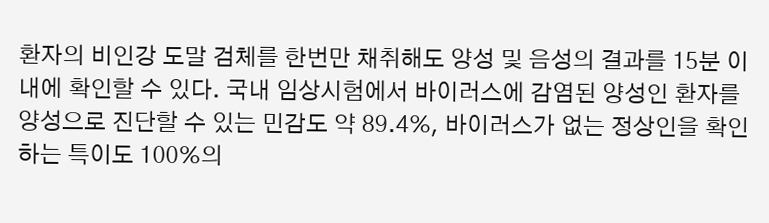환자의 비인강 도말 검체를 한번만 채취해도 양성 및 음성의 결과를 15분 이내에 확인할 수 있다. 국내 임상시험에서 바이러스에 감염된 양성인 환자를 양성으로 진단할 수 있는 민감도 약 89.4%, 바이러스가 없는 정상인을 확인하는 특이도 100%의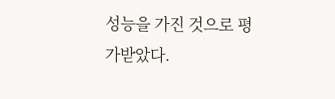성능을 가진 것으로 평가받았다.